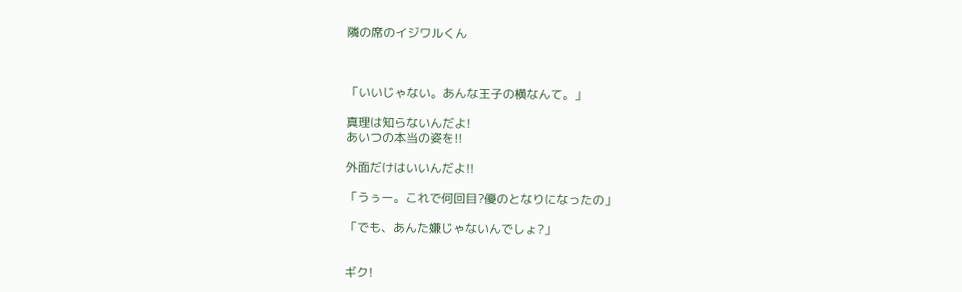隣の席のイジワルくん



「いいじゃない。あんな王子の横なんて。」

真理は知らないんだよ!
あいつの本当の姿を!!

外面だけはいいんだよ!!

「うぅー。これで何回目?優のとなりになったの」

「でも、あんた嫌じゃないんでしょ?」


ギク!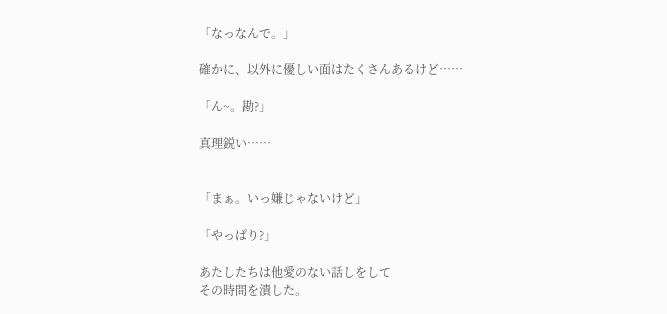「なっなんで。」

確かに、以外に優しい面はたくさんあるけど……

「ん~。勘?」

真理鋭い……


「まぁ。いっ嫌じゃないけど」

「やっぱり?」

あたしたちは他愛のない話しをして
その時間を潰した。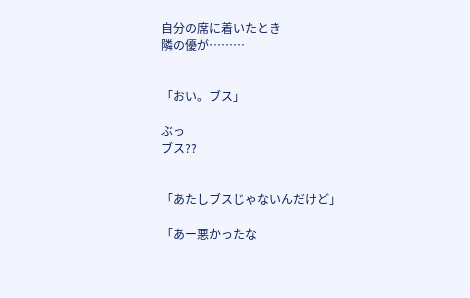自分の席に着いたとき
隣の優が………


「おい。ブス」

ぶっ
ブス??


「あたしブスじゃないんだけど」

「あー悪かったな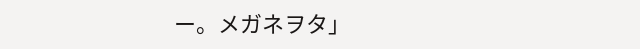ー。メガネヲタ」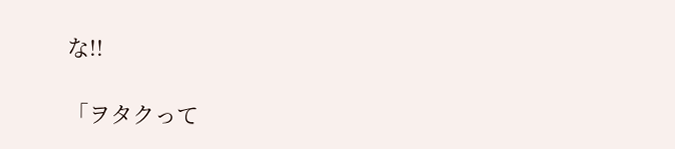な!!

「ヲタクって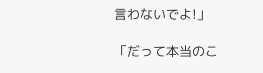言わないでよ!」

「だって本当のこ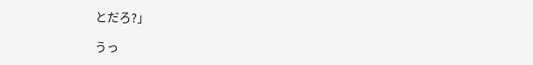とだろ?」

うっ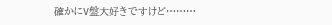確かにV盤大好きですけど………